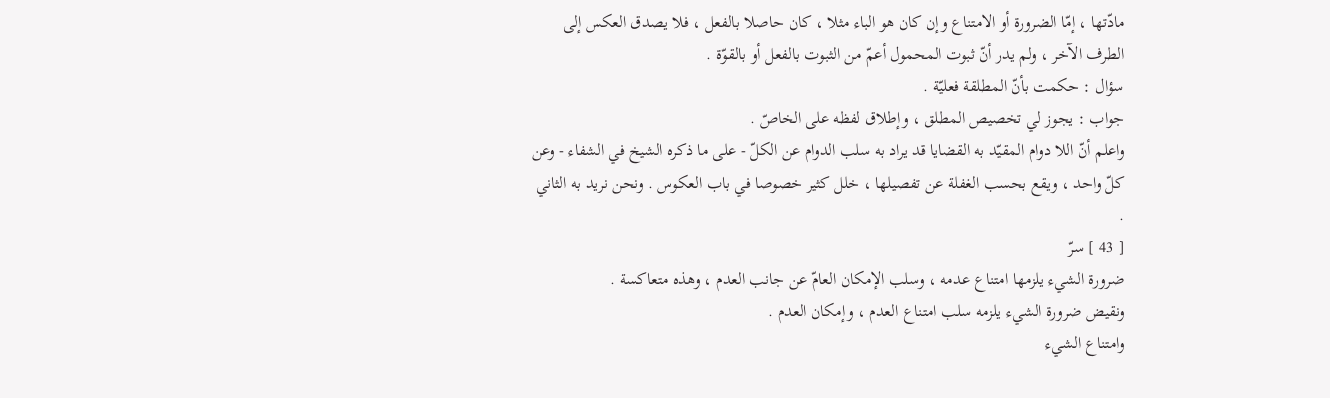مادّتها ، إمّا الضرورة أو الامتناع وإن كان هو الباء مثلا ، كان حاصلا بالفعل ، فلا يصدق العكس إلى الطرف الآخر ، ولم يدر أنّ ثبوت المحمول أعمّ من الثبوت بالفعل أو بالقوّة .
سؤال : حكمت بأنّ المطلقة فعليّة .
جواب : يجوز لي تخصيص المطلق ، وإطلاق لفظه على الخاصّ .
واعلم أنّ اللا دوام المقيّد به القضايا قد يراد به سلب الدوام عن الكلّ - على ما ذكره الشيخ في الشفاء - وعن كلّ واحد ، ويقع بحسب الغفلة عن تفصيلها ، خلل كثير خصوصا في باب العكوس . ونحن نريد به الثاني .
[ 43 ] سرّ
ضرورة الشيء يلزمها امتناع عدمه ، وسلب الإمكان العامّ عن جانب العدم ، وهذه متعاكسة .
ونقيض ضرورة الشيء يلزمه سلب امتناع العدم ، وإمكان العدم .
وامتناع الشيء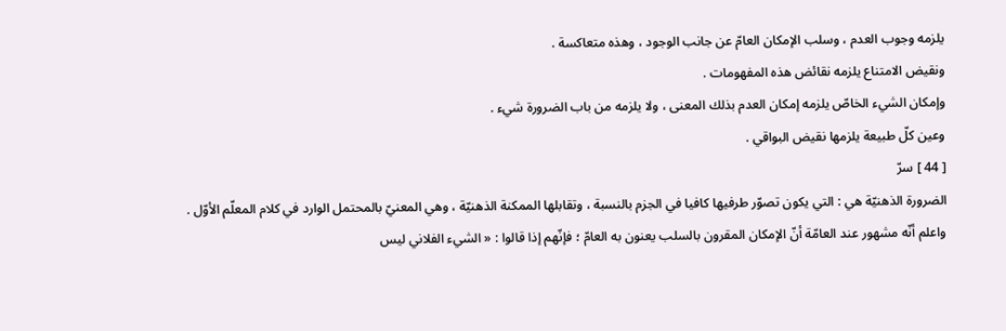يلزمه وجوب العدم ، وسلب الإمكان العامّ عن جانب الوجود ، وهذه متعاكسة .
ونقيض الامتناع يلزمه نقائض هذه المفهومات .
وإمكان الشيء الخاصّ يلزمه إمكان العدم بذلك المعنى ، ولا يلزمه من باب الضرورة شيء .
وعين كلّ طبيعة يلزمها نقيض البواقي .
[ 44 ] سرّ
الضرورة الذهنيّة هي : التي يكون تصوّر طرفيها كافيا في الجزم بالنسبة ، وتقابلها الممكنة الذهنيّة ، وهي المعنيّ بالمحتمل الوارد في كلام المعلّم الأوّل .
واعلم أنّه مشهور عند العامّة أنّ الإمكان المقرون بالسلب يعنون به العامّ ؛ فإنّهم إذا قالوا : « الشيء الفلاني ليس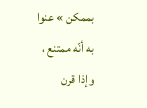بممكن » عنوا به أنّه ممتنع ، وإذا قرن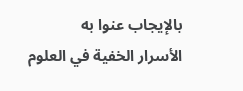بالإيجاب عنوا به
الأسرار الخفية في العلوم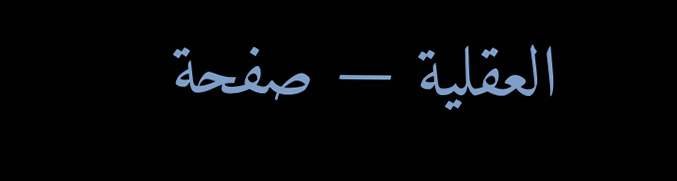العقلية — صفحة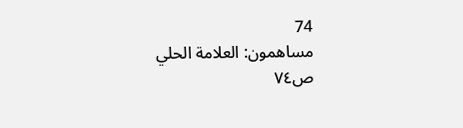74
مساهمون: العلامة الحلي
ص٧٤